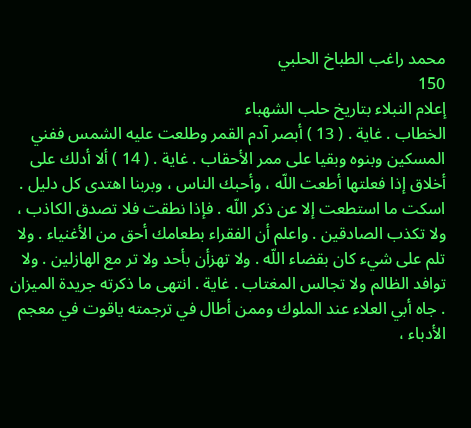محمد راغب الطباخ الحلبي
150
إعلام النبلاء بتاريخ حلب الشهباء
الخطاب . غاية . ( 13 ) أبصر آدم القمر وطلعت عليه الشمس ففني المسكين وبنوه وبقيا على ممر الأحقاب . غاية . ( 14 ) ألا أدلك على أخلاق إذا فعلتها أطعت اللّه ، وأحبك الناس ، وبربنا اهتدى كل دليل . اسكت ما استطعت إلا عن ذكر اللّه . فإذا نطقت فلا تصدق الكاذب ، ولا تكذب الصادقين . واعلم أن الفقراء بطعامك أحق من الأغنياء . ولا تلم على شيء كان بقضاء اللّه . ولا تهزأن بأحد ولا تر مع الهازلين . ولا توافد الظالم ولا تجالس المغتاب . غاية . انتهى ما ذكرته جريدة الميزان . جاه أبي العلاء عند الملوك وممن أطال في ترجمته ياقوت في معجم الأدباء ،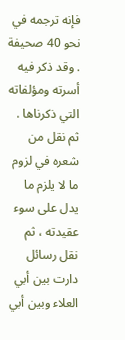فإنه ترجمه في نحو 40 صحيفة . وقد ذكر فيه أسرته ومؤلفاته التي ذكرناها . ثم نقل من شعره في لزوم ما لا يلزم ما يدل على سوء عقيدته ، ثم نقل رسائل دارت بين أبي العلاء وبين أبي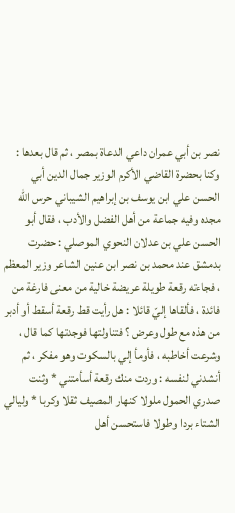نصر بن أبي عمران داعي الدعاة بمصر ، ثم قال بعدها : وكنا بحضرة القاضي الأكرم الوزير جمال الدين أبي الحسن علي ابن يوسف بن إبراهيم الشيباني حرس اللّه مجده وفيه جماعة من أهل الفضل والأدب ، فقال أبو الحسن علي بن عدلان النحوي الموصلي : حضرت بدمشق عند محمد بن نصر ابن عنين الشاعر وزير المعظم ، فجاءته رقعة طويلة عريضة خالية من معنى فارغة من فائدة ، فألقاها إليّ قائلا : هل رأيت قط رقعة أسقط أو أدبر من هذه مع طول وعرض ؟ فتناولتها فوجدتها كما قال ، وشرعت أخاطبه ، فأومأ إلي بالسكوت وهو مفكر ، ثم أنشدني لنفسه : وردت منك رقعة أسأمتني * وثنت صدري الحمول ملولا كنهار المصيف ثقلا وكربا * وليالي الشتاء بردا وطولا فاستحسن أهل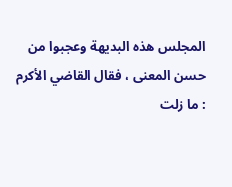المجلس هذه البديهة وعجبوا من حسن المعنى ، فقال القاضي الأكرم : ما زلت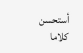أستحسن كلاما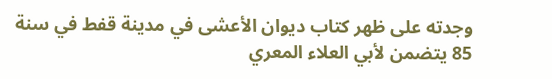وجدته على ظهر كتاب ديوان الأعشى في مدينة قفط في سنة 85 يتضمن لأبي العلاء المعري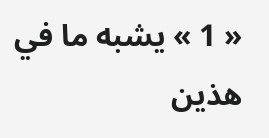« 1 » يشبه ما في هذين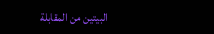البيتين من المقابلة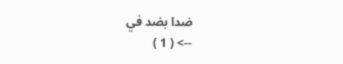ضدا بضد في
--> ( 1 )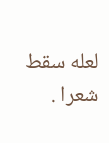لعله سقط شعرا .